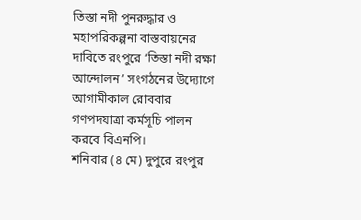তিস্তা নদী পুনরুদ্ধার ও মহাপরিকল্পনা বাস্তবায়নের দাবিতে রংপুরে ‘তিস্তা নদী রক্ষা আন্দোলন’ সংগঠনের উদ্যোগে আগামীকাল রোববার গণপদযাত্রা কর্মসূচি পালন করবে বিএনপি।
শনিবার (৪ মে) দুপুরে রংপুর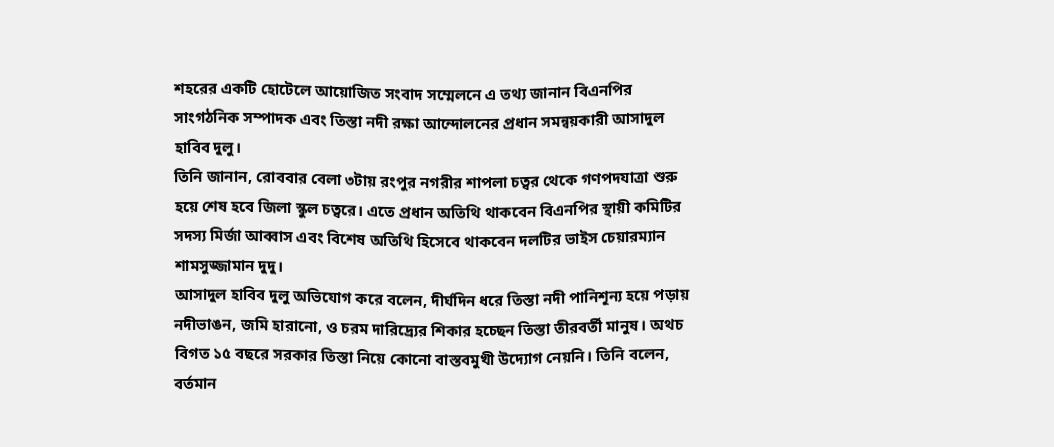শহরের একটি হোটেলে আয়োজিত সংবাদ সম্মেলনে এ তথ্য জানান বিএনপির সাংগঠনিক সম্পাদক এবং তিস্তা নদী রক্ষা আন্দোলনের প্রধান সমন্বয়কারী আসাদুল হাবিব দুলু।
তিনি জানান, রোববার বেলা ৩টায় রংপুর নগরীর শাপলা চত্বর থেকে গণপদযাত্রা শুরু হয়ে শেষ হবে জিলা স্কুল চত্বরে। এতে প্রধান অতিথি থাকবেন বিএনপির স্থায়ী কমিটির সদস্য মির্জা আব্বাস এবং বিশেষ অতিথি হিসেবে থাকবেন দলটির ভাইস চেয়ারম্যান শামসুজ্জামান দুদু।
আসাদুল হাবিব দুলু অভিযোগ করে বলেন, দীর্ঘদিন ধরে তিস্তা নদী পানিশূন্য হয়ে পড়ায় নদীভাঙন, জমি হারানো, ও চরম দারিদ্র্যের শিকার হচ্ছেন তিস্তা তীরবর্তী মানুষ। অথচ বিগত ১৫ বছরে সরকার তিস্তা নিয়ে কোনো বাস্তবমুখী উদ্যোগ নেয়নি। তিনি বলেন, বর্তমান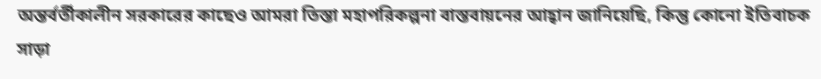অন্তর্বর্তীকালীন সরকারের কাছেও আমরা তিস্তা মহাপরিকল্পনা বাস্তবায়নের আহ্বান জানিয়েছি, কিন্তু কোনো ইতিবাচক সাড়া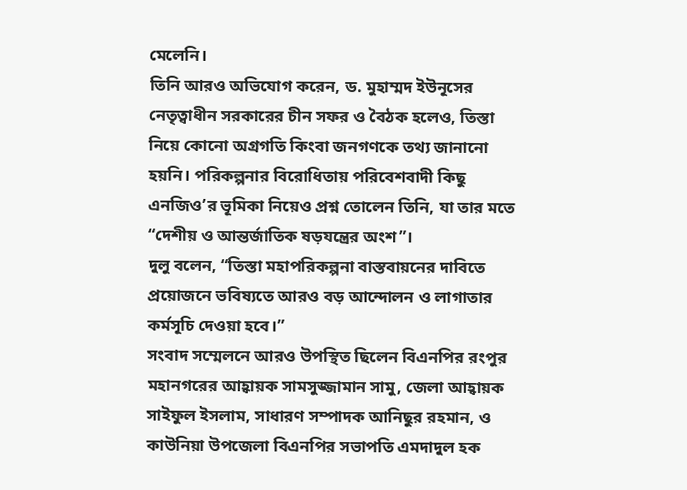মেলেনি।
তিনি আরও অভিযোগ করেন, ড. মুহাম্মদ ইউনূসের নেতৃত্বাধীন সরকারের চীন সফর ও বৈঠক হলেও, তিস্তা নিয়ে কোনো অগ্রগতি কিংবা জনগণকে তথ্য জানানো হয়নি। পরিকল্পনার বিরোধিতায় পরিবেশবাদী কিছু এনজিও’র ভূমিকা নিয়েও প্রশ্ন তোলেন তিনি, যা তার মতে “দেশীয় ও আন্তর্জাতিক ষড়যন্ত্রের অংশ”।
দুলু বলেন, “তিস্তা মহাপরিকল্পনা বাস্তবায়নের দাবিতে প্রয়োজনে ভবিষ্যতে আরও বড় আন্দোলন ও লাগাতার কর্মসূচি দেওয়া হবে।”
সংবাদ সম্মেলনে আরও উপস্থিত ছিলেন বিএনপির রংপুর মহানগরের আহ্বায়ক সামসুজ্জামান সামু, জেলা আহ্বায়ক সাইফুল ইসলাম, সাধারণ সম্পাদক আনিছুর রহমান, ও কাউনিয়া উপজেলা বিএনপির সভাপতি এমদাদুল হক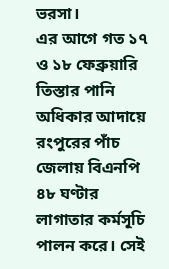ভরসা।
এর আগে গত ১৭ ও ১৮ ফেব্রুয়ারি তিস্তার পানি অধিকার আদায়ে রংপুরের পাঁচ জেলায় বিএনপি ৪৮ ঘণ্টার লাগাতার কর্মসূচি পালন করে। সেই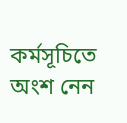কর্মসূচিতে অংশ নেন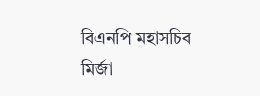বিএনপি মহাসচিব মির্জা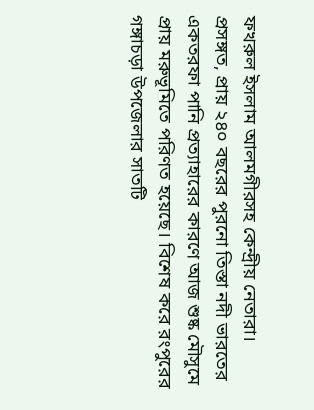ফখরুল ইসলাম আলমগীরসহ কেন্দ্রীয় নেতারা।
প্রসঙ্গত, প্রায় ২৪০ বছরের পুরনো তিস্তা নদী ভারতের একতরফা পানি প্রত্যাহারের কারণে আজ শুষ্ক মৌসুমে প্রায় মরুভূমিতে পরিণত হয়েছে। বিশেষ করে রংপুরের গঙ্গাচড়া উপজেলার সাতটি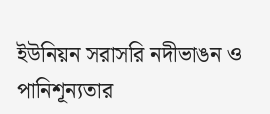ইউনিয়ন সরাসরি নদীভাঙন ও পানিশূন্যতার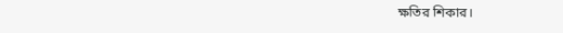ক্ষতির শিকার।